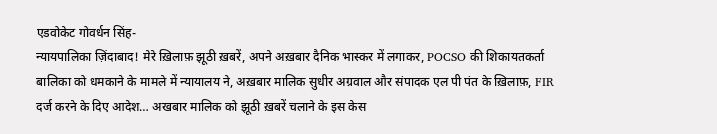एडवोकेट गोवर्धन सिंह-
न्यायपालिका ज़िंदाबाद! मेरे ख़िलाफ़ झूठी ख़बरें, अपने अख़बार दैनिक भास्कर में लगाकर, POCSO की शिकायतकर्ता बालिका को धमकाने के मामले में न्यायालय ने, अख़बार मालिक सुधीर अग्रवाल और संपादक एल पी पंत के ख़िलाफ़, FIR दर्ज करने के दिए आदेश… अखबार मालिक को झूठी ख़बरें चलाने के इस केस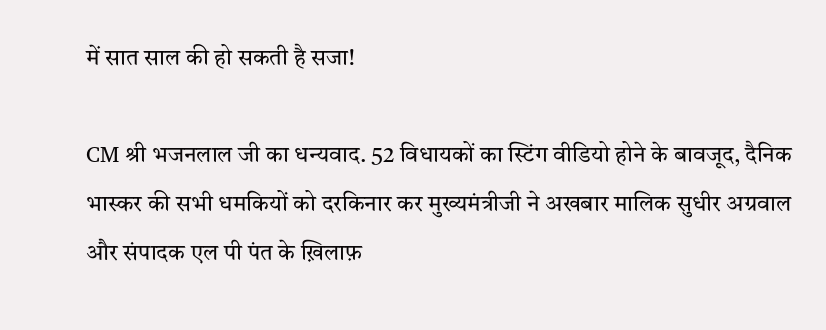में सात साल की हो सकती है सजा!

CM श्री भजनलाल जी का धन्यवाद. 52 विधायकों का स्टिंग वीडियो होने के बावजूद, दैनिक भास्कर की सभी धमकियों को दरकिनार कर मुख्यमंत्रीजी ने अखबार मालिक सुधीर अग्रवाल और संपादक एल पी पंत के ख़िलाफ़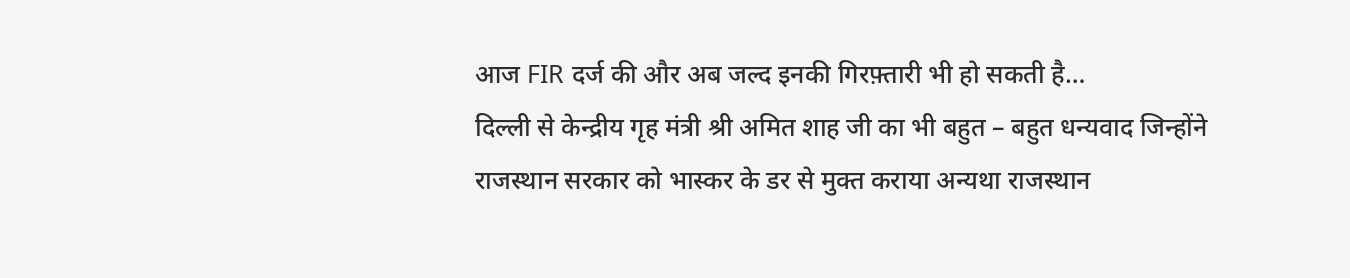आज FIR दर्ज की और अब जल्द इनकी गिरफ़्तारी भी हो सकती है…
दिल्ली से केन्द्रीय गृह मंत्री श्री अमित शाह जी का भी बहुत – बहुत धन्यवाद जिन्होंने राजस्थान सरकार को भास्कर के डर से मुक्त कराया अन्यथा राजस्थान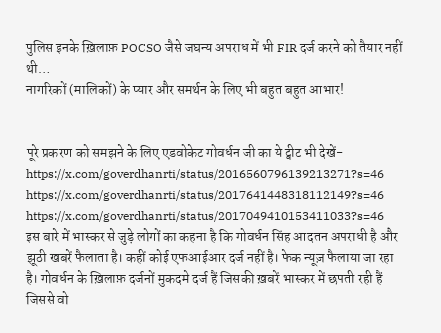पुलिस इनके ख़िलाफ़ POCSO जैसे जघन्य अपराध में भी FIR दर्ज करने को तैयार नहीं थी…
नागरिकों (मालिकों) के प्यार और समर्थन के लिए भी बहुत बहुत आभार!


पूरे प्रकरण को समझने के लिए एडवोकेट गोवर्धन जी का ये ट्वीट भी देखें-
https://x.com/goverdhanrti/status/2016560796139213271?s=46
https://x.com/goverdhanrti/status/2017641448318112149?s=46
https://x.com/goverdhanrti/status/2017049410153411033?s=46
इस बारे में भास्कर से जुड़े लोगों का कहना है कि गोवर्धन सिंह आदतन अपराधी है और झूठी खबरें फैलाता है। कहीं कोई एफआईआर दर्ज नहीं है। फेक न्यूज़ फैलाया जा रहा है। गोवर्धन के ख़िलाफ़ दर्जनों मुकदमे दर्ज हैं जिसकी ख़बरें भास्कर में छपती रही हैं जिससे वो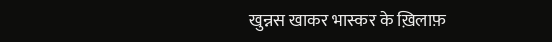खुन्नस खाकर भास्कर के ख़िलाफ़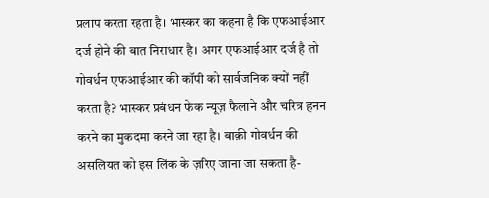प्रलाप करता रहता है। भास्कर का कहना है कि एफआईआर दर्ज होने की बात निराधार है। अगर एफआईआर दर्ज है तो गोवर्धन एफआईआर की कॉपी को सार्वजनिक क्यों नहीं करता है? भास्कर प्रबंधन फेक न्यूज़ फैलाने और चरित्र हनन करने का मुकदमा करने जा रहा है। बाक़ी गोवर्धन की असलियत को इस लिंक के ज़रिए जाना जा सकता है-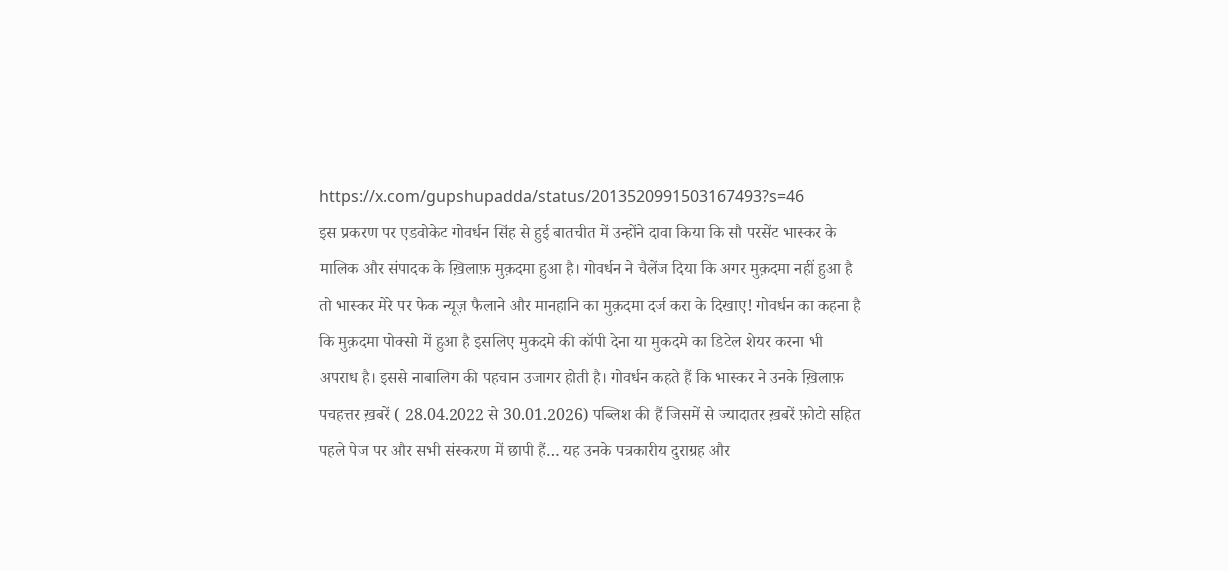https://x.com/gupshupadda/status/2013520991503167493?s=46
इस प्रकरण पर एडवोकेट गोवर्धन सिंह से हुई बातचीत में उन्होंने दावा किया कि सौ परसेंट भास्कर के मालिक और संपादक के ख़िलाफ़ मुक़दमा हुआ है। गोवर्धन ने चैलेंज दिया कि अगर मुक़दमा नहीं हुआ है तो भास्कर मेरे पर फेक न्यूज़ फैलाने और मानहानि का मुक़दमा दर्ज करा के दिखाए! गोवर्धन का कहना है कि मुक़दमा पोक्सो में हुआ है इसलिए मुकदमे की कॉपी देना या मुकदमे का डिटेल शेयर करना भी अपराध है। इससे नाबालिग की पहचान उजागर होती है। गोवर्धन कहते हैं कि भास्कर ने उनके ख़िलाफ़ पचहत्तर ख़बरें ( 28.04.2022 से 30.01.2026) पब्लिश की हैं जिसमें से ज्यादातर ख़बरें फ़ोटो सहित पहले पेज पर और सभी संस्करण में छापी हैं… यह उनके पत्रकारीय दुराग्रह और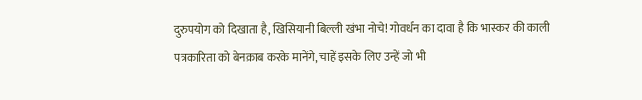दुरुपयोग को दिखाता है, खिसियानी बिल्ली खंभा नोचे! गोवर्धन का दावा है कि भास्कर की काली पत्रकारिता को बेनक़ाब करके मानेंगे, चाहें इसके लिए उन्हें जो भी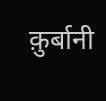क़ुर्बानी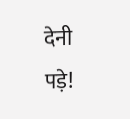देनी पड़े!